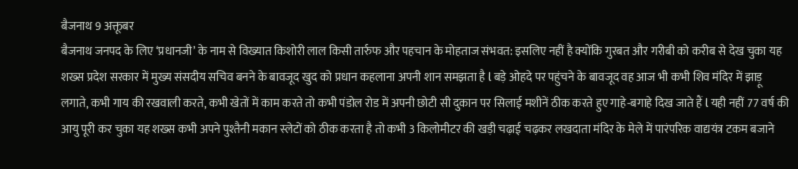बैजनाथ 9 अक्तूबर
बैजनाथ जनपद के लिए ‘प्रधानजी’ के नाम से विख्यात किशोरी लाल किसी तार्रुफ और पहचान के मोहताज संभवत: इसलिए नहीं है क्योंकि गुरबत और गरीबी को करीब से देख चुका यह शख्स प्रदेश सरकार में मुख्य संसदीय सचिव बनने के बावजूद खुद को प्रधान कहलाना अपनी शान समझता है l बड़े ओहदे पर पहुंचने के बावजूद वह आज भी कभी शिव मंदिर में झाड़ू लगाते, कभी गाय की रखवाली करते, कभी खेतों में काम करते तो कभी पंडोल रोड में अपनी छोटी सी दुकान पर सिलाई मशीनें ठीक करते हुए गाहे-बगाहे दिख जाते हैं l यही नहीं 77 वर्ष की आयु पूरी कर चुका यह शख्स कभी अपने पुश्तैनी मकान स्लेटों को ठीक करता है तो कभी 3 किलोमीटर की खड़ी चढ़ाई चढ़कर लखदाता मंदिर के मेले में पारंपरिक वाद्ययंत्र टकम बजाने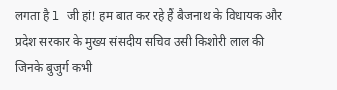लगता है l जी हां! हम बात कर रहे हैं बैजनाथ के विधायक और प्रदेश सरकार के मुख्य संसदीय सचिव उसी किशोरी लाल की जिनके बुजुर्ग कभी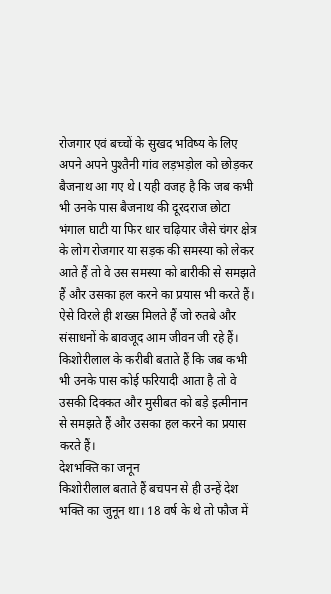रोजगार एवं बच्चों के सुखद भविष्य के लिए अपने अपने पुश्तैनी गांव लड़भड़ोल को छोड़कर बैजनाथ आ गए थे l यही वजह है कि जब कभी भी उनके पास बैजनाथ की दूरदराज छोटा भंगाल घाटी या फिर धार चढ़ियार जैसे चंगर क्षेत्र के लोग रोजगार या सड़क की समस्या को लेकर आते हैं तो वे उस समस्या को बारीकी से समझते हैं और उसका हल करने का प्रयास भी करते हैं। ऐसे विरले ही शख्स मिलते हैं जो रुतबे और संसाधनों के बावजूद आम जीवन जी रहे हैं। किशोरीलाल के करीबी बताते हैं कि जब कभी भी उनके पास कोई फरियादी आता है तो वे उसकी दिक्कत और मुसीबत को बड़े इत्मीनान से समझते हैं और उसका हल करने का प्रयास करते हैं।
देशभक्ति का जनून
किशोरीलाल बताते हैं बचपन से ही उन्हें देश भक्ति का जुनून था। 18 वर्ष के थे तो फौज में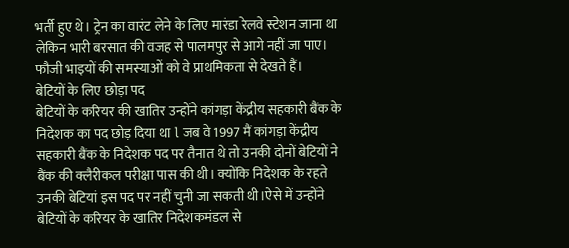भर्ती हुए थे। ट्रेन का वारंट लेने के लिए मारंडा रेलवे स्टेशन जाना था लेकिन भारी बरसात की वजह से पालमपुर से आगे नहीं जा पाए। फौजी भाइयों की समस्याओं को वे प्राथमिकता से देखते हैं।
बेटियों के लिए छोड़ा पद
बेटियों के करियर की खातिर उन्होंने कांगड़ा केंद्रीय सहकारी बैंक के निदेशक का पद छोड़ दिया था l जब वे 1997 मैं कांगड़ा केंद्रीय सहकारी बैंक के निदेशक पद पर तैनात थे तो उनकी दोनों बेटियों ने बैंक की क्लैरीकल परीक्षा पास की थी। क्योंकि निदेशक के रहते उनकी बेटियां इस पद पर नहीं चुनी जा सकती थी।ऐसे में उन्होंने बेटियों के करियर के खातिर निदेशकमंडल से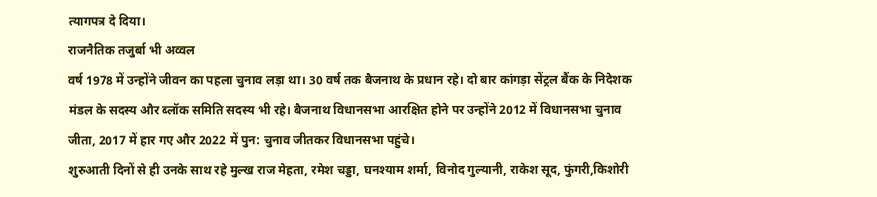त्यागपत्र दे दिया।
राजनैतिक तजुर्बा भी अव्वल
वर्ष 1978 में उन्होंने जीवन का पहला चुनाव लड़ा था। 30 वर्ष तक बैजनाथ के प्रधान रहे। दो बार कांगड़ा सेंट्रल बैंक के निदेशक मंडल के सदस्य और ब्लॉक समिति सदस्य भी रहे। बैजनाथ विधानसभा आरक्षित होने पर उन्होंने 2012 में विधानसभा चुनाव जीता, 2017 में हार गए और 2022 में पुन: चुनाव जीतकर विधानसभा पहुंचे।
शुरुआती दिनों से ही उनके साथ रहे मुल्ख राज मेहता, रमेश चड्डा, घनश्याम शर्मा, विनोद गुल्यानी, राकेश सूद, फुंगरी,किशोरी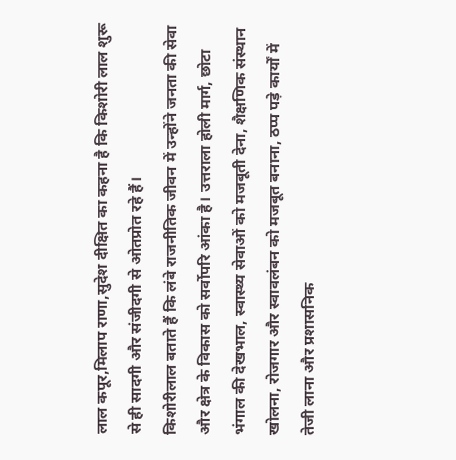लाल कपूर,मिलाप राणा,सुदेश दीक्षित का कहना है कि किशोरी लाल शुरू से ही सादगी और संजीदगी से ओतप्रोत रहे हैं।
किशोरीलाल बताते हैं कि लंबे राजनीतिक जीवन में उन्होंने जनता की सेवा और क्षेत्र के विकास को सर्वोपरि आंका है। उत्तराला होली मार्ग, छोटा भंगाल की देखभाल, स्वास्थ्य सेवाओं को मजबूती देना, शैक्षणिक संस्थान खोलना, रोजगार और स्वावलंबन को मजबूत बनाना, ठप्प पड़े कार्यों में तेजी लाना और प्रशासनिक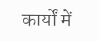कार्यों में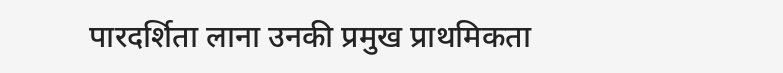पारदर्शिता लाना उनकी प्रमुख प्राथमिकता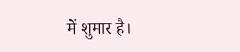में शुमार है।